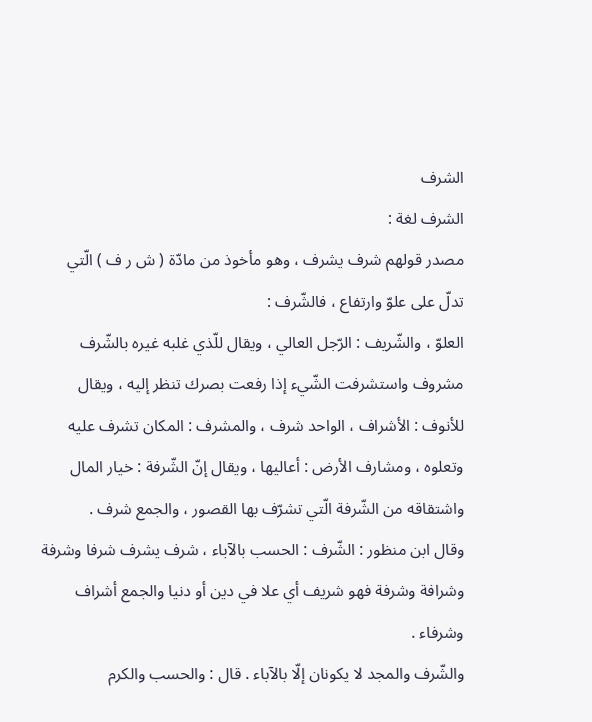الشرف
الشرف لغة :
مصدر قولهم شرف يشرف ، وهو مأخوذ من مادّة ( ش ر ف ) الّتي تدلّ على علوّ وارتفاع ، فالشّرف :
العلوّ ، والشّريف : الرّجل العالي ، ويقال للّذي غلبه غيره بالشّرف مشروف واستشرفت الشّيء إذا رفعت بصرك تنظر إليه ، ويقال للأنوف : الأشراف ، الواحد شرف ، والمشرف : المكان تشرف عليه وتعلوه ، ومشارف الأرض : أعاليها ، ويقال إنّ الشّرفة : خيار المال واشتقاقه من الشّرفة الّتي تشرّف بها القصور ، والجمع شرف .
وقال ابن منظور : الشّرف : الحسب بالآباء ، شرف يشرف شرفا وشرفة وشرافة وشرفة فهو شريف أي علا في دين أو دنيا والجمع أشراف وشرفاء .
والشّرف والمجد لا يكونان إلّا بالآباء . قال : والحسب والكرم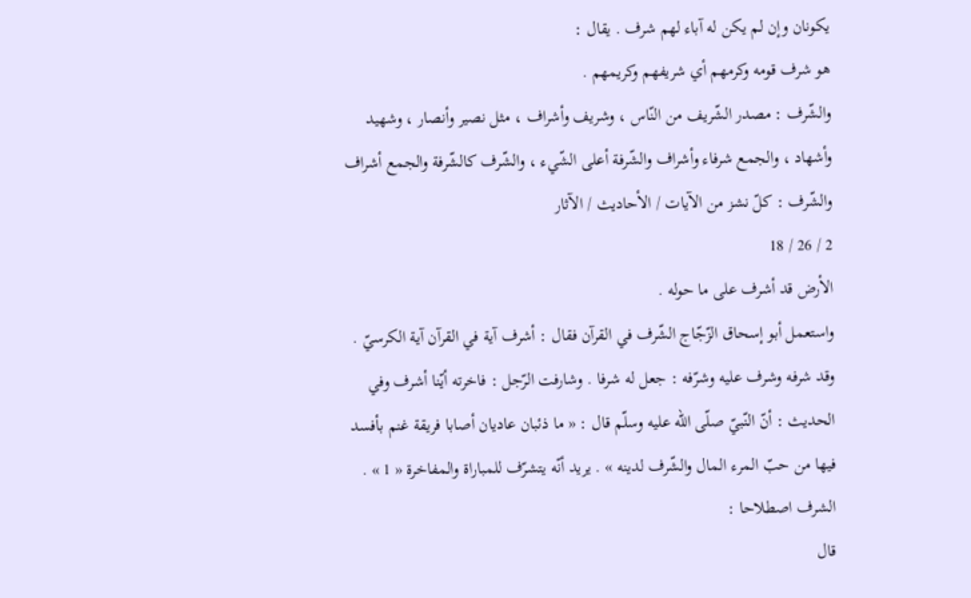يكونان وإن لم يكن له آباء لهم شرف . يقال :
هو شرف قومه وكرمهم أي شريفهم وكريمهم .
والشّرف : مصدر الشّريف من النّاس ، وشريف وأشراف ، مثل نصير وأنصار ، وشهيد وأشهاد ، والجمع شرفاء وأشراف والشّرفة أعلى الشّيء ، والشّرف كالشّرفة والجمع أشراف والشّرف : كلّ نشز من الآيات / الأحاديث / الآثار
2 / 26 / 18
الأرض قد أشرف على ما حوله .
واستعمل أبو إسحاق الزّجّاج الشّرف في القرآن فقال : أشرف آية في القرآن آية الكرسيّ . وقد شرفه وشرف عليه وشرّفه : جعل له شرفا . وشارفت الرّجل : فاخرته أيّنا أشرف وفي الحديث : أنّ النّبيّ صلّى اللّه عليه وسلّم قال : « ما ذئبان عاديان أصابا فريقة غنم بأفسد فيها من حبّ المرء المال والشّرف لدينه » . يريد أنّه يتشرّف للمباراة والمفاخرة « 1 » .
الشرف اصطلاحا :
قال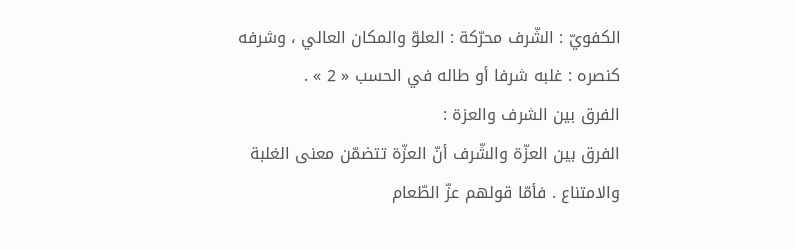الكفويّ : الشّرف محرّكة : العلوّ والمكان العالي ، وشرفه كنصره : غلبه شرفا أو طاله في الحسب « 2 » .
الفرق بين الشرف والعزة :
الفرق بين العزّة والشّرف أنّ العزّة تتضمّن معنى الغلبة والامتناع . فأمّا قولهم عزّ الطّعام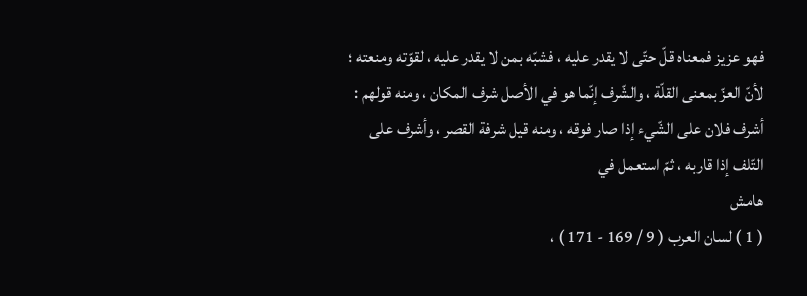فهو عزيز فمعناه قلّ حتّى لا يقدر عليه ، فشبّه بمن لا يقدر عليه ، لقوّته ومنعته ؛ لأنّ العزّ بمعنى القلّة ، والشّرف إنّما هو في الأصل شرف المكان ، ومنه قولهم :
أشرف فلان على الشّيء إذا صار فوقه ، ومنه قيل شرفة القصر ، وأشرف على التّلف إذا قاربه ، ثمّ استعمل في
هامش
( 1 ) لسان العرب ( 9 / 169 - 171 ) ،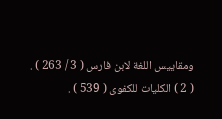ومقاييس اللغة لابن فارس ( 3 / 263 ) .
( 2 ) الكليات للكفوى ( 539 ) .